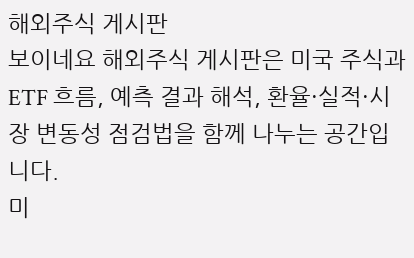해외주식 게시판
보이네요 해외주식 게시판은 미국 주식과 ETF 흐름, 예측 결과 해석, 환율·실적·시장 변동성 점검법을 함께 나누는 공간입니다.
미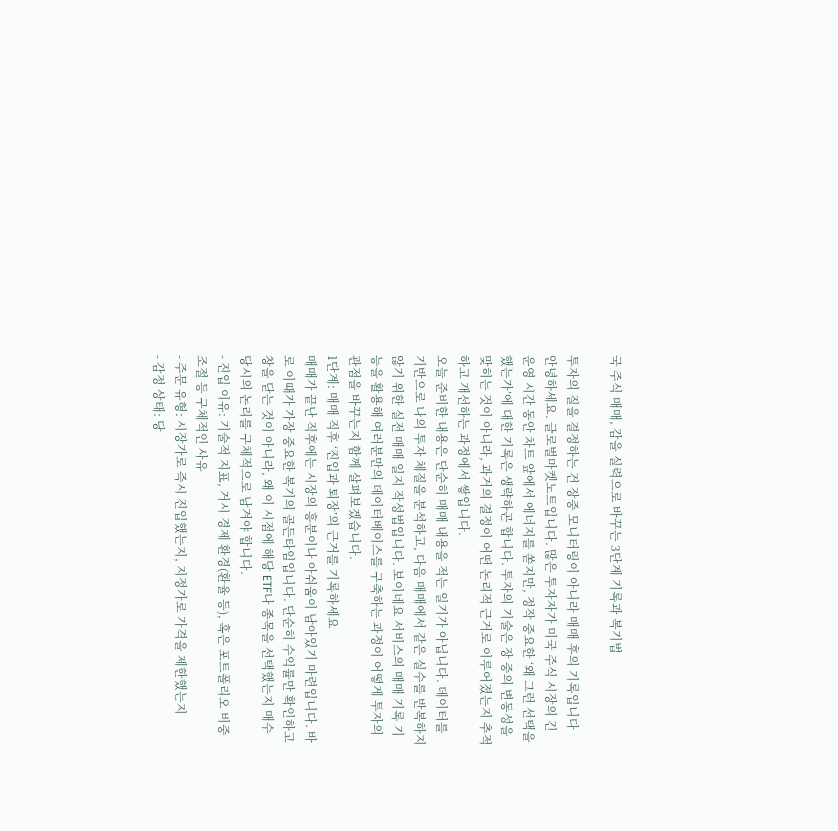국 주식 매매, 감을 실력으로 바꾸는 3단계 기록과 복기법

투자의 질을 결정하는 건 장중 모니터링이 아니라 매매 후의 기록입니다
안녕하세요. 글로벌마켓노트입니다. 많은 투자자가 미국 주식 시장의 긴 운영 시간 동안 차트 앞에서 에너지를 쏟지만, 정작 중요한 ‘왜 그런 선택을 했는가’에 대한 기록은 생략하곤 합니다. 투자의 기술은 장 중의 변동성을 맞히는 것이 아니라, 과거의 결정이 어떤 논리적 근거로 이루어졌는지 추적하고 개선하는 과정에서 쌓입니다.
오늘 준비한 내용은 단순히 매매 내용을 적는 일기가 아닙니다. 데이터를 기반으로 나의 투자 체질을 분석하고, 다음 매매에서 같은 실수를 반복하지 않기 위한 실전 매매 일지 작성법입니다. 보이네요 서비스의 매매 기록 기능을 활용해 여러분만의 데이터베이스를 구축하는 과정이 어떻게 투자의 관점을 바꾸는지 함께 살펴보겠습니다.
1단계: 매매 직후 ‘진입과 퇴장’의 근거를 기록하세요
매매가 끝난 직후에는 시장의 흥분이나 아쉬움이 남아있기 마련입니다. 바로 이때가 가장 중요한 복기의 골든타임입니다. 단순히 수익률만 확인하고 창을 닫는 것이 아니라, 왜 이 시점에 해당 ETF나 종목을 선택했는지 매수 당시의 논리를 구체적으로 남겨야 합니다.
- 진입 이유: 기술적 지표, 거시 경제 환경(환율 등), 혹은 포트폴리오 비중 조절 등 구체적인 사유
- 주문 유형: 시장가로 즉시 진입했는지, 지정가로 가격을 제한했는지
- 감정 상태: 당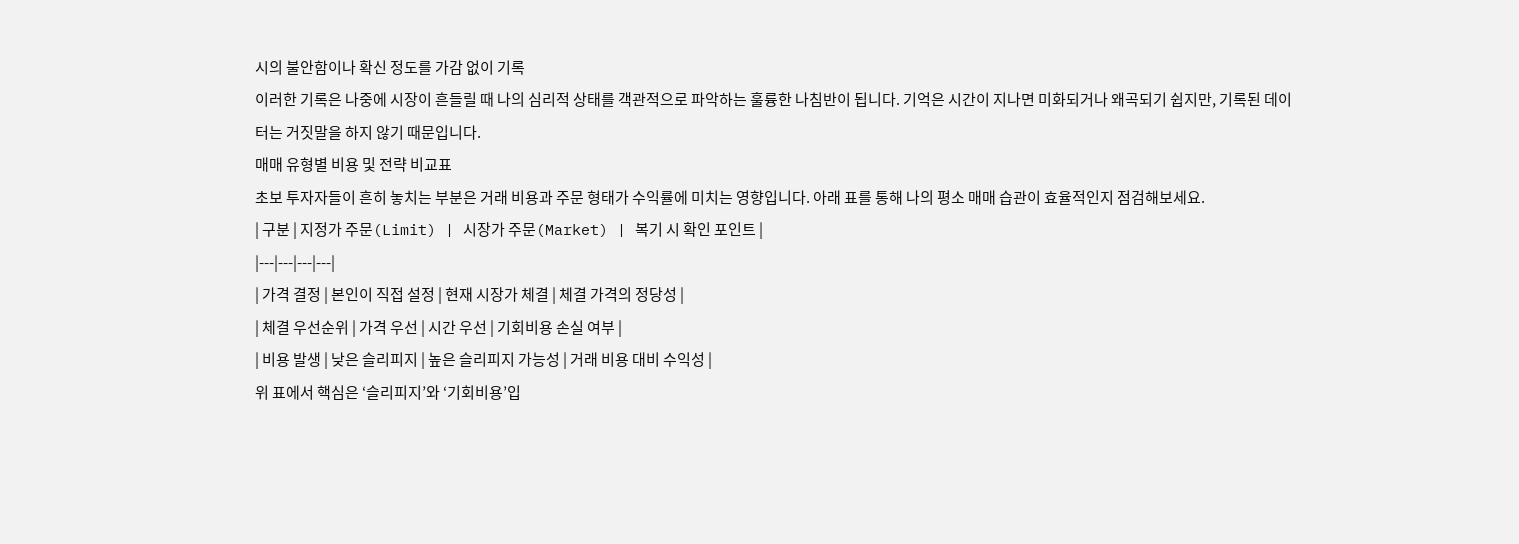시의 불안함이나 확신 정도를 가감 없이 기록
이러한 기록은 나중에 시장이 흔들릴 때 나의 심리적 상태를 객관적으로 파악하는 훌륭한 나침반이 됩니다. 기억은 시간이 지나면 미화되거나 왜곡되기 쉽지만, 기록된 데이터는 거짓말을 하지 않기 때문입니다.
매매 유형별 비용 및 전략 비교표
초보 투자자들이 흔히 놓치는 부분은 거래 비용과 주문 형태가 수익률에 미치는 영향입니다. 아래 표를 통해 나의 평소 매매 습관이 효율적인지 점검해보세요.
| 구분 | 지정가 주문(Limit) | 시장가 주문(Market) | 복기 시 확인 포인트 |
|---|---|---|---|
| 가격 결정 | 본인이 직접 설정 | 현재 시장가 체결 | 체결 가격의 정당성 |
| 체결 우선순위 | 가격 우선 | 시간 우선 | 기회비용 손실 여부 |
| 비용 발생 | 낮은 슬리피지 | 높은 슬리피지 가능성 | 거래 비용 대비 수익성 |
위 표에서 핵심은 ‘슬리피지’와 ‘기회비용’입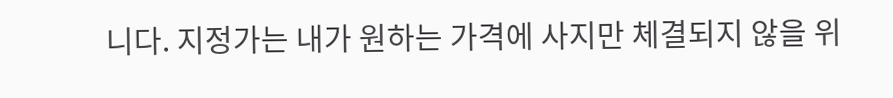니다. 지정가는 내가 원하는 가격에 사지만 체결되지 않을 위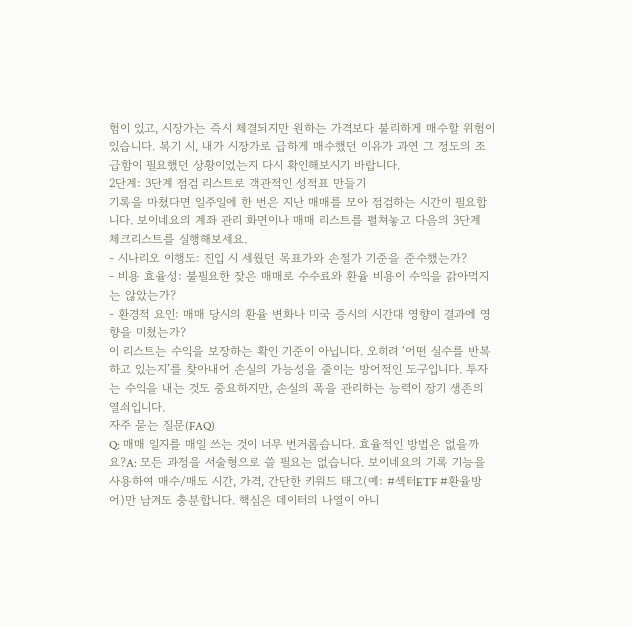험이 있고, 시장가는 즉시 체결되지만 원하는 가격보다 불리하게 매수할 위험이 있습니다. 복기 시, 내가 시장가로 급하게 매수했던 이유가 과연 그 정도의 조급함이 필요했던 상황이었는지 다시 확인해보시기 바랍니다.
2단계: 3단계 점검 리스트로 객관적인 성적표 만들기
기록을 마쳤다면 일주일에 한 번은 지난 매매를 모아 점검하는 시간이 필요합니다. 보이네요의 계좌 관리 화면이나 매매 리스트를 펼쳐놓고 다음의 3단계 체크리스트를 실행해보세요.
- 시나리오 이행도: 진입 시 세웠던 목표가와 손절가 기준을 준수했는가?
- 비용 효율성: 불필요한 잦은 매매로 수수료와 환율 비용이 수익을 갉아먹지는 않았는가?
- 환경적 요인: 매매 당시의 환율 변화나 미국 증시의 시간대 영향이 결과에 영향을 미쳤는가?
이 리스트는 수익을 보장하는 확인 기준이 아닙니다. 오히려 ‘어떤 실수를 반복하고 있는지’를 찾아내어 손실의 가능성을 줄이는 방어적인 도구입니다. 투자는 수익을 내는 것도 중요하지만, 손실의 폭을 관리하는 능력이 장기 생존의 열쇠입니다.
자주 묻는 질문(FAQ)
Q: 매매 일지를 매일 쓰는 것이 너무 번거롭습니다. 효율적인 방법은 없을까요?A: 모든 과정을 서술형으로 쓸 필요는 없습니다. 보이네요의 기록 기능을 사용하여 매수/매도 시간, 가격, 간단한 키워드 태그(예: #섹터ETF #환율방어)만 남겨도 충분합니다. 핵심은 데이터의 나열이 아니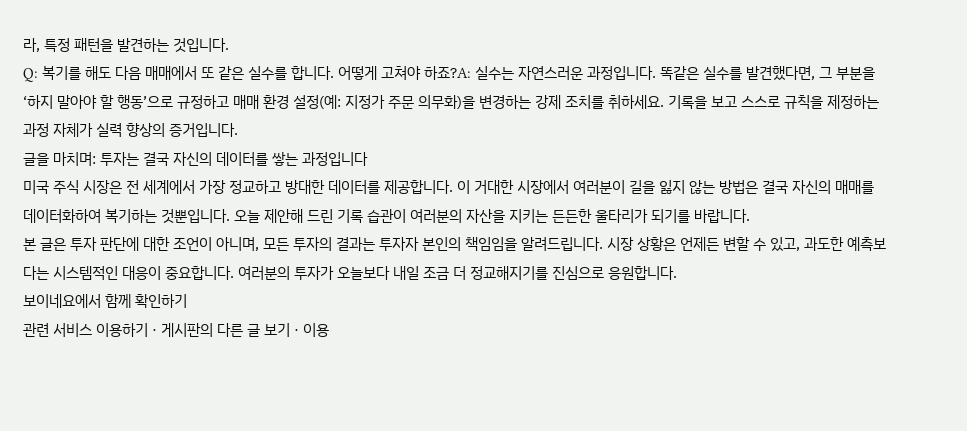라, 특정 패턴을 발견하는 것입니다.
Q: 복기를 해도 다음 매매에서 또 같은 실수를 합니다. 어떻게 고쳐야 하죠?A: 실수는 자연스러운 과정입니다. 똑같은 실수를 발견했다면, 그 부분을 ‘하지 말아야 할 행동’으로 규정하고 매매 환경 설정(예: 지정가 주문 의무화)을 변경하는 강제 조치를 취하세요. 기록을 보고 스스로 규칙을 제정하는 과정 자체가 실력 향상의 증거입니다.
글을 마치며: 투자는 결국 자신의 데이터를 쌓는 과정입니다
미국 주식 시장은 전 세계에서 가장 정교하고 방대한 데이터를 제공합니다. 이 거대한 시장에서 여러분이 길을 잃지 않는 방법은 결국 자신의 매매를 데이터화하여 복기하는 것뿐입니다. 오늘 제안해 드린 기록 습관이 여러분의 자산을 지키는 든든한 울타리가 되기를 바랍니다.
본 글은 투자 판단에 대한 조언이 아니며, 모든 투자의 결과는 투자자 본인의 책임임을 알려드립니다. 시장 상황은 언제든 변할 수 있고, 과도한 예측보다는 시스템적인 대응이 중요합니다. 여러분의 투자가 오늘보다 내일 조금 더 정교해지기를 진심으로 응원합니다.
보이네요에서 함께 확인하기
관련 서비스 이용하기 · 게시판의 다른 글 보기 · 이용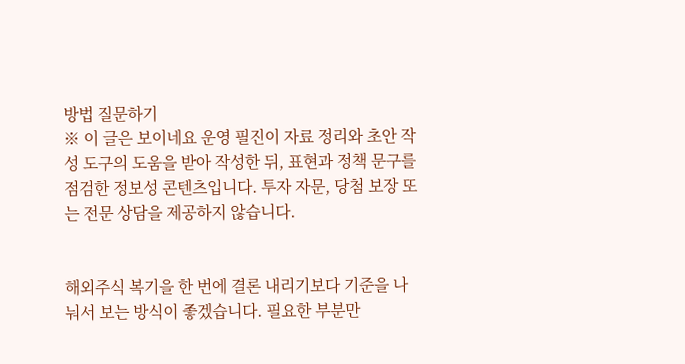방법 질문하기
※ 이 글은 보이네요 운영 필진이 자료 정리와 초안 작성 도구의 도움을 받아 작성한 뒤, 표현과 정책 문구를 점검한 정보성 콘텐츠입니다. 투자 자문, 당첨 보장 또는 전문 상담을 제공하지 않습니다.


해외주식 복기을 한 번에 결론 내리기보다 기준을 나눠서 보는 방식이 좋겠습니다. 필요한 부분만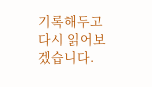기록해두고 다시 읽어보겠습니다.